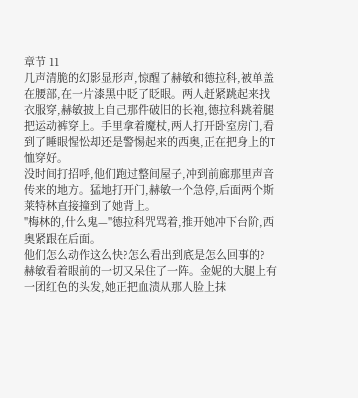章节 11
几声清脆的幻影显形声,惊醒了赫敏和德拉科,被单盖在腰部,在一片漆黑中眨了眨眼。两人赶紧跳起来找衣服穿,赫敏披上自己那件破旧的长袍,德拉科跳着腿把运动裤穿上。手里拿着魔杖,两人打开卧室房门,看到了睡眼惺忪却还是警惕起来的西奥,正在把身上的T恤穿好。
没时间打招呼,他们跑过整间屋子,冲到前廊那里声音传来的地方。猛地打开门,赫敏一个急停,后面两个斯莱特林直接撞到了她背上。
"梅林的,什么鬼—"德拉科咒骂着,推开她冲下台阶,西奥紧跟在后面。
他们怎么动作这么快?怎么看出到底是怎么回事的?
赫敏看着眼前的一切又呆住了一阵。金妮的大腿上有一团红色的头发,她正把血渍从那人脸上抹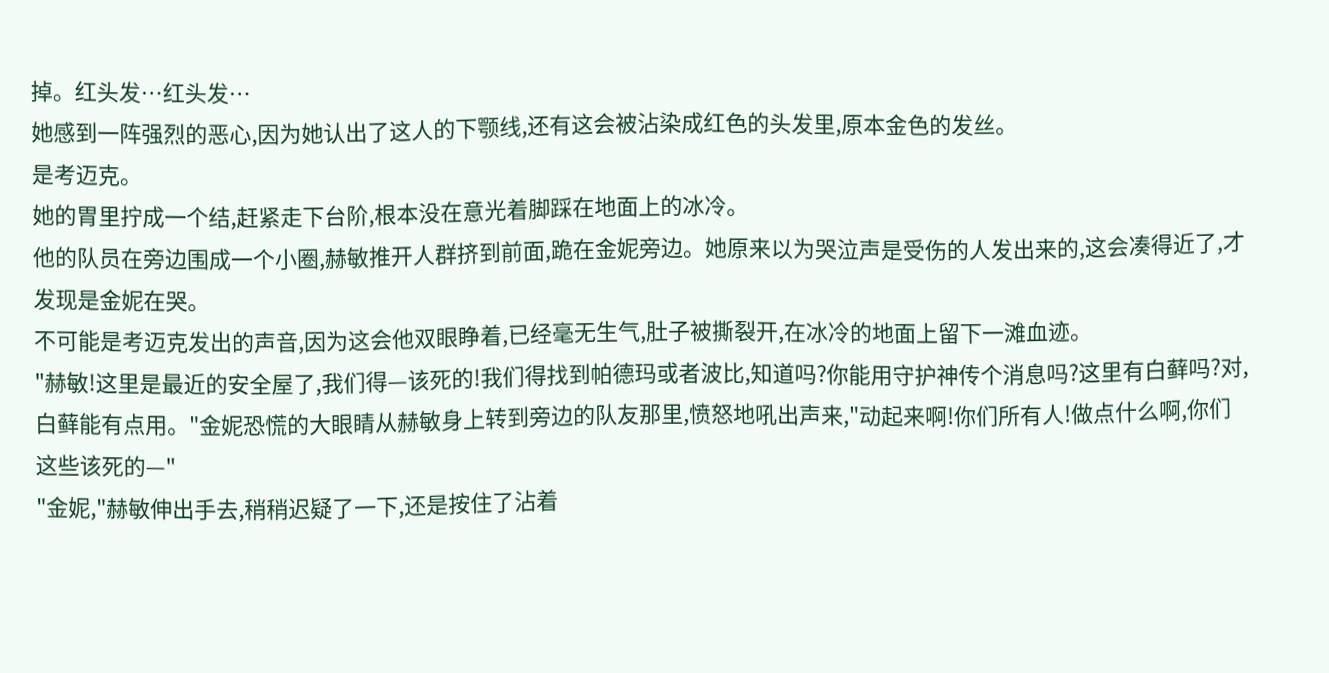掉。红头发…红头发…
她感到一阵强烈的恶心,因为她认出了这人的下颚线,还有这会被沾染成红色的头发里,原本金色的发丝。
是考迈克。
她的胃里拧成一个结,赶紧走下台阶,根本没在意光着脚踩在地面上的冰冷。
他的队员在旁边围成一个小圈,赫敏推开人群挤到前面,跪在金妮旁边。她原来以为哭泣声是受伤的人发出来的,这会凑得近了,才发现是金妮在哭。
不可能是考迈克发出的声音,因为这会他双眼睁着,已经毫无生气,肚子被撕裂开,在冰冷的地面上留下一滩血迹。
"赫敏!这里是最近的安全屋了,我们得—该死的!我们得找到帕德玛或者波比,知道吗?你能用守护神传个消息吗?这里有白藓吗?对,白藓能有点用。"金妮恐慌的大眼睛从赫敏身上转到旁边的队友那里,愤怒地吼出声来,"动起来啊!你们所有人!做点什么啊,你们这些该死的—"
"金妮,"赫敏伸出手去,稍稍迟疑了一下,还是按住了沾着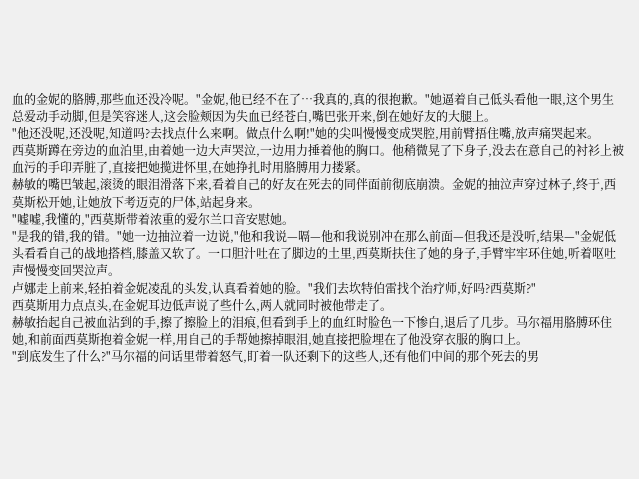血的金妮的胳膊,那些血还没冷呢。"金妮,他已经不在了…我真的,真的很抱歉。"她逼着自己低头看他一眼,这个男生总爱动手动脚,但是笑容迷人,这会脸颊因为失血已经苍白,嘴巴张开来,倒在她好友的大腿上。
"他还没呢,还没呢,知道吗?去找点什么来啊。做点什么啊!"她的尖叫慢慢变成哭腔,用前臂捂住嘴,放声痛哭起来。
西莫斯蹲在旁边的血泊里,由着她一边大声哭泣,一边用力捶着他的胸口。他稍微晃了下身子,没去在意自己的衬衫上被血污的手印弄脏了,直接把她揽进怀里,在她挣扎时用胳膊用力搂紧。
赫敏的嘴巴皱起,滚烫的眼泪滑落下来,看着自己的好友在死去的同伴面前彻底崩溃。金妮的抽泣声穿过林子,终于,西莫斯松开她,让她放下考迈克的尸体,站起身来。
"嘘嘘,我懂的,"西莫斯带着浓重的爱尔兰口音安慰她。
"是我的错,我的错。"她一边抽泣着一边说,"他和我说—嗝—他和我说别冲在那么前面—但我还是没听,结果—"金妮低头看看自己的战地搭档,膝盖又软了。一口胆汁吐在了脚边的土里,西莫斯扶住了她的身子,手臂牢牢环住她,听着呕吐声慢慢变回哭泣声。
卢娜走上前来,轻拍着金妮凌乱的头发,认真看着她的脸。"我们去坎特伯雷找个治疗师,好吗?西莫斯?"
西莫斯用力点点头,在金妮耳边低声说了些什么,两人就同时被他带走了。
赫敏抬起自己被血沾到的手,擦了擦脸上的泪痕,但看到手上的血红时脸色一下惨白,退后了几步。马尔福用胳膊环住她,和前面西莫斯抱着金妮一样,用自己的手帮她擦掉眼泪,她直接把脸埋在了他没穿衣服的胸口上。
"到底发生了什么?"马尔福的问话里带着怒气,盯着一队还剩下的这些人,还有他们中间的那个死去的男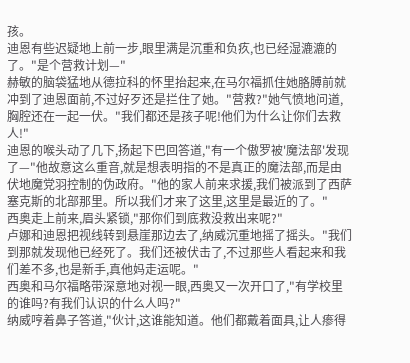孩。
迪恩有些迟疑地上前一步,眼里满是沉重和负疚,也已经湿漉漉的了。"是个营救计划—"
赫敏的脑袋猛地从德拉科的怀里抬起来,在马尔福抓住她胳膊前就冲到了迪恩面前,不过好歹还是拦住了她。"营救?"她气愤地问道,胸腔还在一起一伏。"我们都还是孩子呢!他们为什么让你们去救人!"
迪恩的喉头动了几下,扬起下巴回答道,"有一个傲罗被'魔法部'发现了—"他故意这么重音,就是想表明指的不是真正的魔法部,而是由伏地魔党羽控制的伪政府。"他的家人前来求援,我们被派到了西萨塞克斯的北部那里。所以我们才来了这里,这里是最近的了。"
西奥走上前来,眉头紧锁,"那你们到底救没救出来呢?"
卢娜和迪恩把视线转到悬崖那边去了,纳威沉重地摇了摇头。"我们到那就发现他已经死了。我们还被伏击了,不过那些人看起来和我们差不多,也是新手,真他妈走运呢。"
西奥和马尔福略带深意地对视一眼,西奥又一次开口了,"有学校里的谁吗?有我们认识的什么人吗?"
纳威哼着鼻子答道,"伙计,这谁能知道。他们都戴着面具,让人瘆得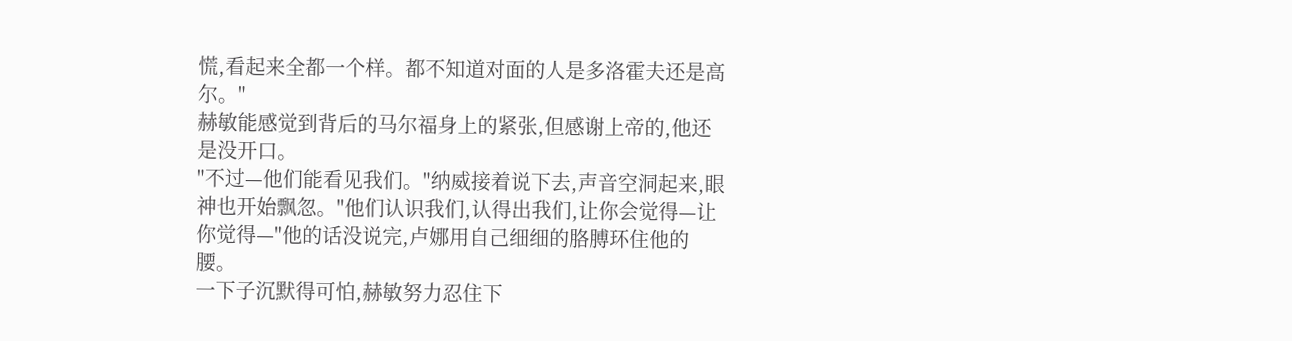慌,看起来全都一个样。都不知道对面的人是多洛霍夫还是高尔。"
赫敏能感觉到背后的马尔福身上的紧张,但感谢上帝的,他还是没开口。
"不过—他们能看见我们。"纳威接着说下去,声音空洞起来,眼神也开始飘忽。"他们认识我们,认得出我们,让你会觉得—让你觉得—"他的话没说完,卢娜用自己细细的胳膊环住他的腰。
一下子沉默得可怕,赫敏努力忍住下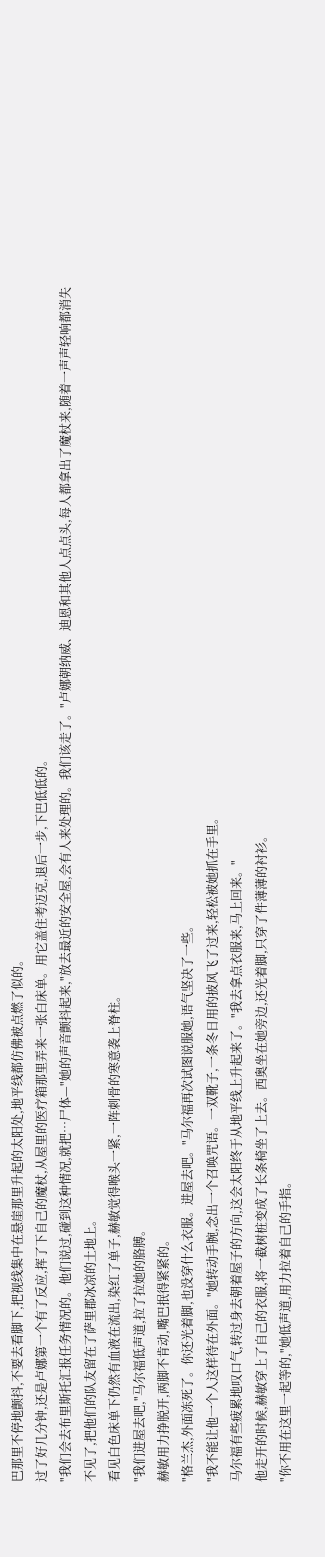巴那里不停地颤抖,不要去看脚下,把视线集中在悬崖那里升起的太阳处,地平线都仿佛被点燃了似的。
过了好几分钟,还是卢娜第一个有了反应,挥了下自己的魔杖,从屋里的医疗箱那里弄来一张白床单。用它盖住考迈克,退后一步,下巴低低的。
"我们会去布里斯托汇报任务情况的。他们说过,碰到这种情况,就把…尸体—"她的声音颤抖起来,"放去最近的安全屋,会有人来处理的。我们该走了。"卢娜朝纳威、迪恩和其他人点点头,每人都拿出了魔杖来,随着一声声轻响都消失不见了,把他们的队友留在了萨里郡冰凉的土地上。
看见白色床单下仍然有血液在流出,染红了单子,赫敏觉得喉头一紧,一阵刺骨的寒意袭上脊柱。
"我们进屋去吧,"马尔福低声道,拉了拉她的胳膊。
赫敏用力挣脱开,两脚不肯动,嘴巴抿得紧紧的。
"格兰杰,外面冻死了。你还光着脚,也没穿什么衣服。进屋去吧。"马尔福再次试图说服她,语气坚决了一些。
"我不能让他一个人这样待在外面。"她转动手腕,念出一个召唤咒语。一双靴子,一条冬日用的披风飞了过来,轻松被她抓在手里。
马尔福有些疲累地叹口气,转过身去朝着屋子的方向,这会太阳终于从地平线上升起来了。"我去拿点衣服来,马上回来。"
他走开的时候,赫敏穿上了自己的衣服,将一截树桩变成了长条椅坐了上去。西奥坐在她旁边,还光着脚,只穿了件薄薄的衬衫。
"你不用在这里一起等的,"她低声道,用力拉着自己的手指。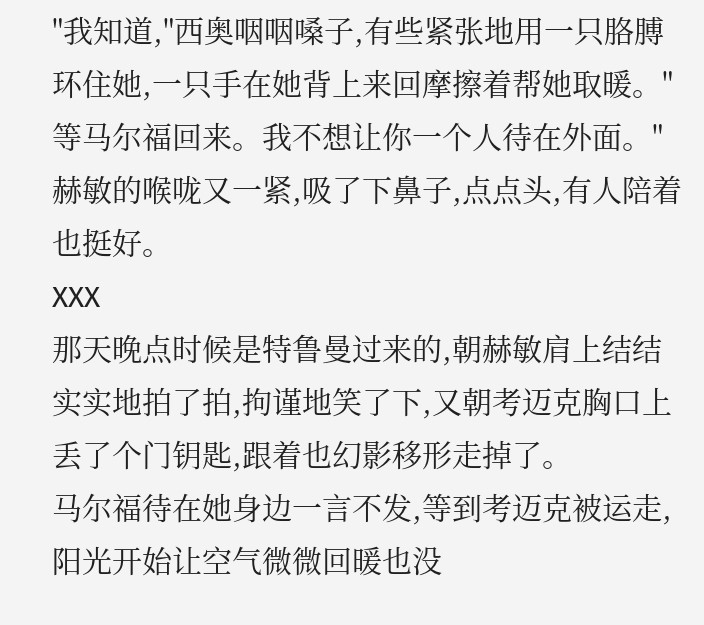"我知道,"西奥咽咽嗓子,有些紧张地用一只胳膊环住她,一只手在她背上来回摩擦着帮她取暖。"等马尔福回来。我不想让你一个人待在外面。"
赫敏的喉咙又一紧,吸了下鼻子,点点头,有人陪着也挺好。
XXX
那天晚点时候是特鲁曼过来的,朝赫敏肩上结结实实地拍了拍,拘谨地笑了下,又朝考迈克胸口上丢了个门钥匙,跟着也幻影移形走掉了。
马尔福待在她身边一言不发,等到考迈克被运走,阳光开始让空气微微回暖也没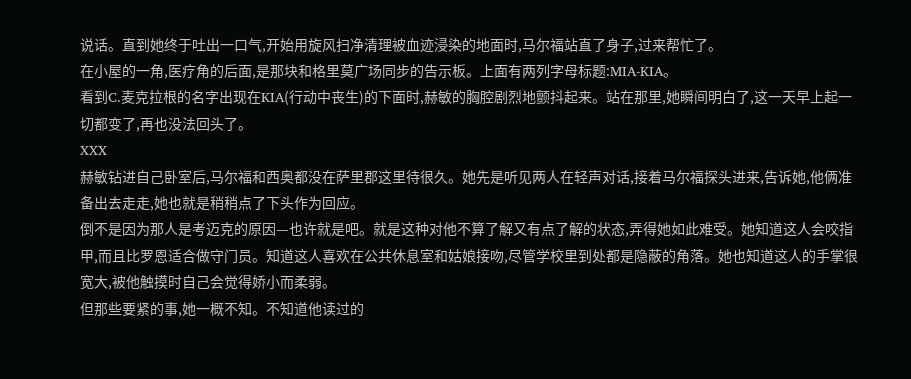说话。直到她终于吐出一口气,开始用旋风扫净清理被血迹浸染的地面时,马尔福站直了身子,过来帮忙了。
在小屋的一角,医疗角的后面,是那块和格里莫广场同步的告示板。上面有两列字母标题:MIA-KIA。
看到C.麦克拉根的名字出现在KIA(行动中丧生)的下面时,赫敏的胸腔剧烈地颤抖起来。站在那里,她瞬间明白了,这一天早上起一切都变了,再也没法回头了。
XXX
赫敏钻进自己卧室后,马尔福和西奥都没在萨里郡这里待很久。她先是听见两人在轻声对话,接着马尔福探头进来,告诉她,他俩准备出去走走,她也就是稍稍点了下头作为回应。
倒不是因为那人是考迈克的原因—也许就是吧。就是这种对他不算了解又有点了解的状态,弄得她如此难受。她知道这人会咬指甲,而且比罗恩适合做守门员。知道这人喜欢在公共休息室和姑娘接吻,尽管学校里到处都是隐蔽的角落。她也知道这人的手掌很宽大,被他触摸时自己会觉得娇小而柔弱。
但那些要紧的事,她一概不知。不知道他读过的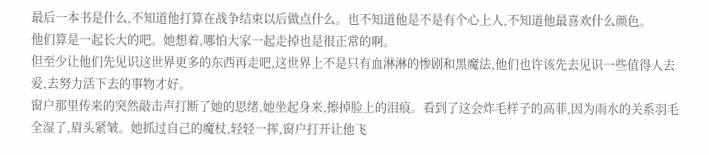最后一本书是什么,不知道他打算在战争结束以后做点什么。也不知道他是不是有个心上人,不知道他最喜欢什么颜色。
他们算是一起长大的吧。她想着,哪怕大家一起走掉也是很正常的啊。
但至少让他们先见识这世界更多的东西再走吧,这世界上不是只有血淋淋的惨剧和黑魔法,他们也许该先去见识一些值得人去爱,去努力活下去的事物才好。
窗户那里传来的突然敲击声打断了她的思绪,她坐起身来,擦掉脸上的泪痕。看到了这会炸毛样子的高菲,因为雨水的关系羽毛全湿了,眉头紧皱。她抓过自己的魔杖,轻轻一挥,窗户打开让他飞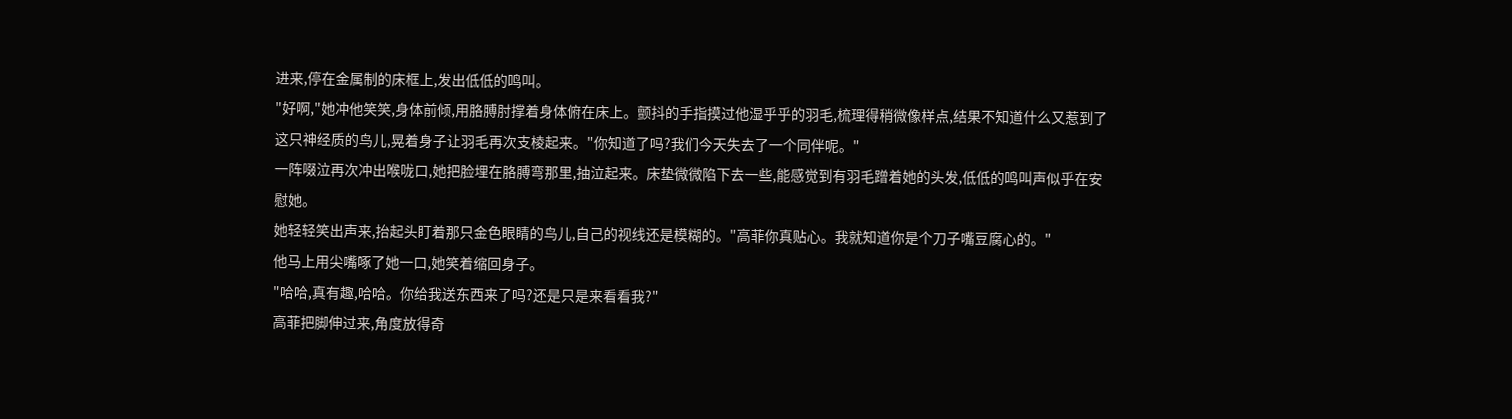进来,停在金属制的床框上,发出低低的鸣叫。
"好啊,"她冲他笑笑,身体前倾,用胳膊肘撑着身体俯在床上。颤抖的手指摸过他湿乎乎的羽毛,梳理得稍微像样点,结果不知道什么又惹到了这只神经质的鸟儿,晃着身子让羽毛再次支棱起来。"你知道了吗?我们今天失去了一个同伴呢。"
一阵啜泣再次冲出喉咙口,她把脸埋在胳膊弯那里,抽泣起来。床垫微微陷下去一些,能感觉到有羽毛蹭着她的头发,低低的鸣叫声似乎在安慰她。
她轻轻笑出声来,抬起头盯着那只金色眼睛的鸟儿,自己的视线还是模糊的。"高菲你真贴心。我就知道你是个刀子嘴豆腐心的。"
他马上用尖嘴啄了她一口,她笑着缩回身子。
"哈哈,真有趣,哈哈。你给我送东西来了吗?还是只是来看看我?"
高菲把脚伸过来,角度放得奇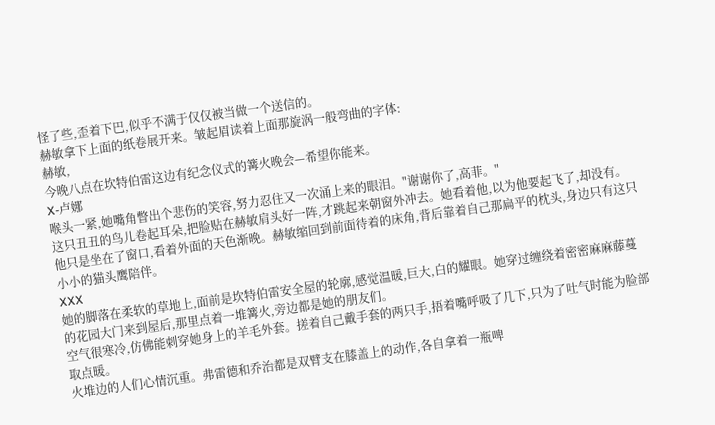怪了些,歪着下巴,似乎不满于仅仅被当做一个送信的。
赫敏拿下上面的纸卷展开来。皱起眉读着上面那旋涡一般弯曲的字体:
赫敏,
今晚八点在坎特伯雷这边有纪念仪式的篝火晚会—希望你能来。
X-卢娜
喉头一紧,她嘴角瞥出个悲伤的笑容,努力忍住又一次涌上来的眼泪。"谢谢你了,高菲。"
这只丑丑的鸟儿卷起耳朵,把脸贴在赫敏肩头好一阵,才跳起来朝窗外冲去。她看着他,以为他要起飞了,却没有。
他只是坐在了窗口,看着外面的天色渐晚。赫敏缩回到前面待着的床角,背后靠着自己那扁平的枕头,身边只有这只小小的猫头鹰陪伴。
XXX
她的脚落在柔软的草地上,面前是坎特伯雷安全屋的轮廓,感觉温暖,巨大,白的耀眼。她穿过缠绕着密密麻麻藤蔓的花园大门来到屋后,那里点着一堆篝火,旁边都是她的朋友们。
空气很寒冷,仿佛能刺穿她身上的羊毛外套。搓着自己戴手套的两只手,捂着嘴呼吸了几下,只为了吐气时能为脸部取点暖。
火堆边的人们心情沉重。弗雷德和乔治都是双臂支在膝盖上的动作,各自拿着一瓶啤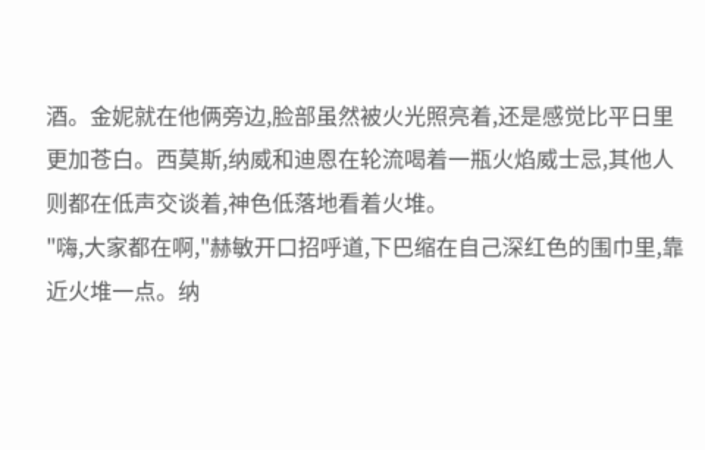酒。金妮就在他俩旁边,脸部虽然被火光照亮着,还是感觉比平日里更加苍白。西莫斯,纳威和迪恩在轮流喝着一瓶火焰威士忌,其他人则都在低声交谈着,神色低落地看着火堆。
"嗨,大家都在啊,"赫敏开口招呼道,下巴缩在自己深红色的围巾里,靠近火堆一点。纳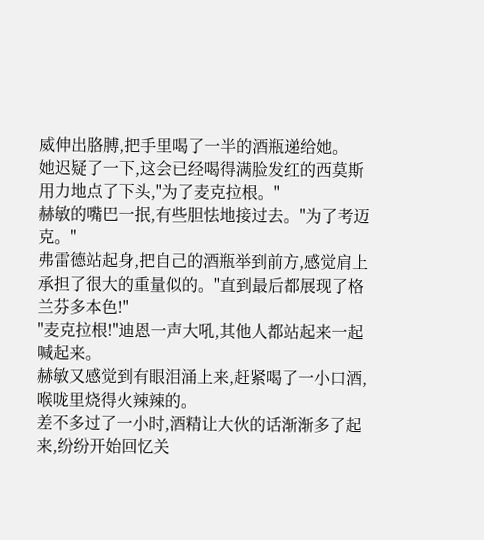威伸出胳膊,把手里喝了一半的酒瓶递给她。
她迟疑了一下,这会已经喝得满脸发红的西莫斯用力地点了下头,"为了麦克拉根。"
赫敏的嘴巴一抿,有些胆怯地接过去。"为了考迈克。"
弗雷德站起身,把自己的酒瓶举到前方,感觉肩上承担了很大的重量似的。"直到最后都展现了格兰芬多本色!"
"麦克拉根!"迪恩一声大吼,其他人都站起来一起喊起来。
赫敏又感觉到有眼泪涌上来,赶紧喝了一小口酒,喉咙里烧得火辣辣的。
差不多过了一小时,酒精让大伙的话渐渐多了起来,纷纷开始回忆关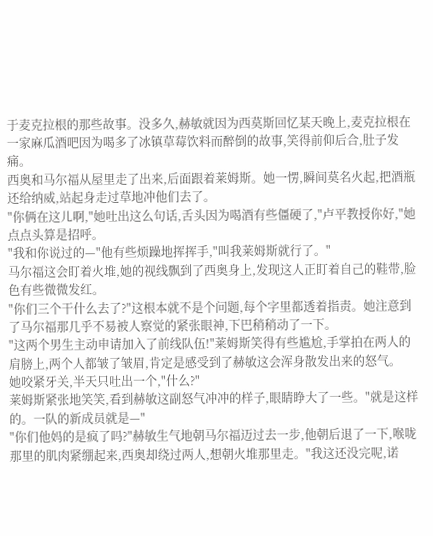于麦克拉根的那些故事。没多久,赫敏就因为西莫斯回忆某天晚上,麦克拉根在一家麻瓜酒吧因为喝多了冰镇草莓饮料而醉倒的故事,笑得前仰后合,肚子发痛。
西奥和马尔福从屋里走了出来,后面跟着莱姆斯。她一愣,瞬间莫名火起,把酒瓶还给纳威,站起身走过草地冲他们去了。
"你俩在这儿啊,"她吐出这么句话,舌头因为喝酒有些僵硬了,"卢平教授你好,"她点点头算是招呼。
"我和你说过的—"他有些烦躁地挥挥手,"叫我莱姆斯就行了。"
马尔福这会盯着火堆,她的视线飘到了西奥身上,发现这人正盯着自己的鞋带,脸色有些微微发红。
"你们三个干什么去了?"这根本就不是个问题,每个字里都透着指责。她注意到了马尔福那几乎不易被人察觉的紧张眼神,下巴稍稍动了一下。
"这两个男生主动申请加入了前线队伍!"莱姆斯笑得有些尴尬,手掌拍在两人的肩膀上,两个人都皱了皱眉,肯定是感受到了赫敏这会浑身散发出来的怒气。
她咬紧牙关,半天只吐出一个,"什么?"
莱姆斯紧张地笑笑,看到赫敏这副怒气冲冲的样子,眼睛睁大了一些。"就是这样的。一队的新成员就是—"
"你们他妈的是疯了吗?"赫敏生气地朝马尔福迈过去一步,他朝后退了一下,喉咙那里的肌肉紧绷起来,西奥却绕过两人,想朝火堆那里走。"我这还没完呢,诺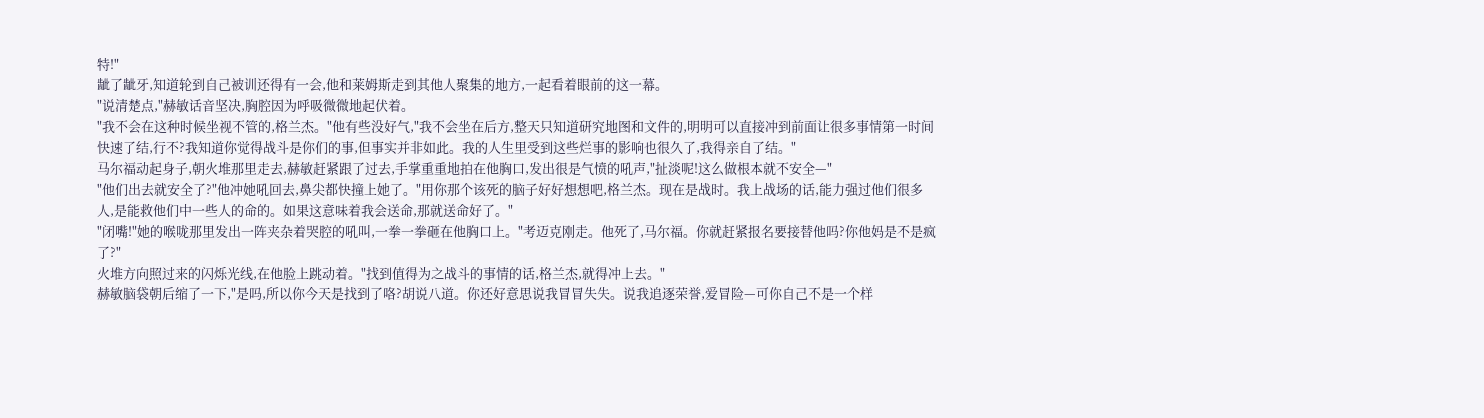特!"
龇了龇牙,知道轮到自己被训还得有一会,他和莱姆斯走到其他人聚集的地方,一起看着眼前的这一幕。
"说清楚点,"赫敏话音坚决,胸腔因为呼吸微微地起伏着。
"我不会在这种时候坐视不管的,格兰杰。"他有些没好气,"我不会坐在后方,整天只知道研究地图和文件的,明明可以直接冲到前面让很多事情第一时间快速了结,行不?我知道你觉得战斗是你们的事,但事实并非如此。我的人生里受到这些烂事的影响也很久了,我得亲自了结。"
马尔福动起身子,朝火堆那里走去,赫敏赶紧跟了过去,手掌重重地拍在他胸口,发出很是气愤的吼声,"扯淡呢!这么做根本就不安全—"
"他们出去就安全了?"他冲她吼回去,鼻尖都快撞上她了。"用你那个该死的脑子好好想想吧,格兰杰。现在是战时。我上战场的话,能力强过他们很多人,是能救他们中一些人的命的。如果这意味着我会送命,那就送命好了。"
"闭嘴!"她的喉咙那里发出一阵夹杂着哭腔的吼叫,一拳一拳砸在他胸口上。"考迈克刚走。他死了,马尔福。你就赶紧报名要接替他吗?你他妈是不是疯了?"
火堆方向照过来的闪烁光线,在他脸上跳动着。"找到值得为之战斗的事情的话,格兰杰,就得冲上去。"
赫敏脑袋朝后缩了一下,"是吗,所以你今天是找到了咯?胡说八道。你还好意思说我冒冒失失。说我追逐荣誉,爱冒险—可你自己不是一个样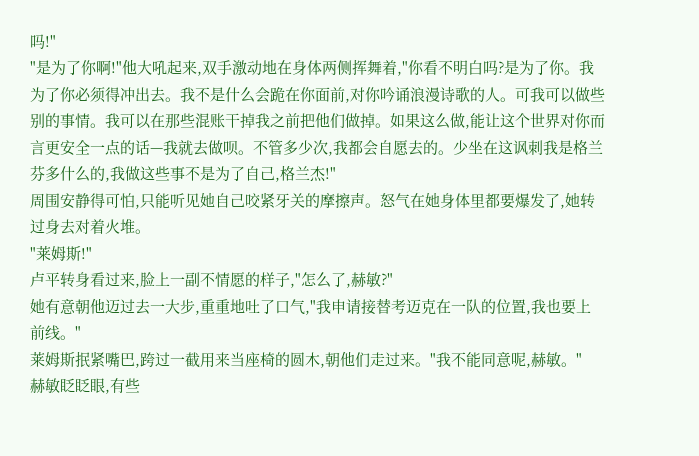吗!"
"是为了你啊!"他大吼起来,双手激动地在身体两侧挥舞着,"你看不明白吗?是为了你。我为了你必须得冲出去。我不是什么会跪在你面前,对你吟诵浪漫诗歌的人。可我可以做些别的事情。我可以在那些混账干掉我之前把他们做掉。如果这么做,能让这个世界对你而言更安全一点的话—我就去做呗。不管多少次,我都会自愿去的。少坐在这讽刺我是格兰芬多什么的,我做这些事不是为了自己,格兰杰!"
周围安静得可怕,只能听见她自己咬紧牙关的摩擦声。怒气在她身体里都要爆发了,她转过身去对着火堆。
"莱姆斯!"
卢平转身看过来,脸上一副不情愿的样子,"怎么了,赫敏?"
她有意朝他迈过去一大步,重重地吐了口气,"我申请接替考迈克在一队的位置,我也要上前线。"
莱姆斯抿紧嘴巴,跨过一截用来当座椅的圆木,朝他们走过来。"我不能同意呢,赫敏。"
赫敏眨眨眼,有些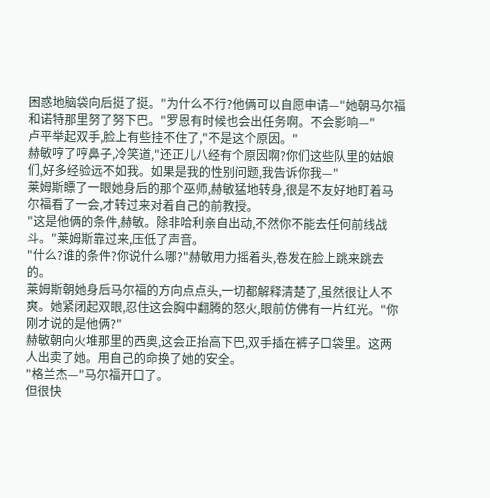困惑地脑袋向后挺了挺。"为什么不行?他俩可以自愿申请—"她朝马尔福和诺特那里努了努下巴。"罗恩有时候也会出任务啊。不会影响—"
卢平举起双手,脸上有些挂不住了,"不是这个原因。"
赫敏哼了哼鼻子,冷笑道,"还正儿八经有个原因啊?你们这些队里的姑娘们,好多经验远不如我。如果是我的性别问题,我告诉你我—"
莱姆斯瞟了一眼她身后的那个巫师,赫敏猛地转身,很是不友好地盯着马尔福看了一会,才转过来对着自己的前教授。
"这是他俩的条件,赫敏。除非哈利亲自出动,不然你不能去任何前线战斗。"莱姆斯靠过来,压低了声音。
"什么?谁的条件?你说什么哪?"赫敏用力摇着头,卷发在脸上跳来跳去的。
莱姆斯朝她身后马尔福的方向点点头,一切都解释清楚了,虽然很让人不爽。她紧闭起双眼,忍住这会胸中翻腾的怒火,眼前仿佛有一片红光。"你刚才说的是他俩?"
赫敏朝向火堆那里的西奥,这会正抬高下巴,双手插在裤子口袋里。这两人出卖了她。用自己的命换了她的安全。
"格兰杰—"马尔福开口了。
但很快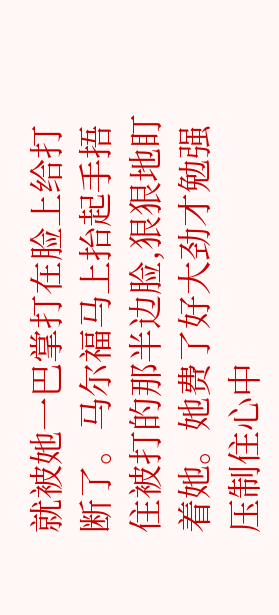就被她一巴掌打在脸上给打断了。马尔福马上抬起手捂住被打的那半边脸,狠狠地盯着她。她费了好大劲才勉强压制住心中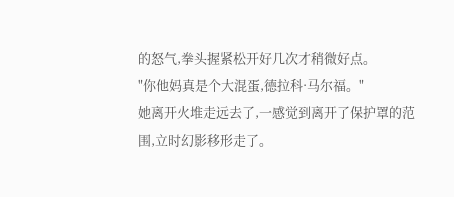的怒气,拳头握紧松开好几次才稍微好点。
"你他妈真是个大混蛋,德拉科·马尔福。"
她离开火堆走远去了,一感觉到离开了保护罩的范围,立时幻影移形走了。